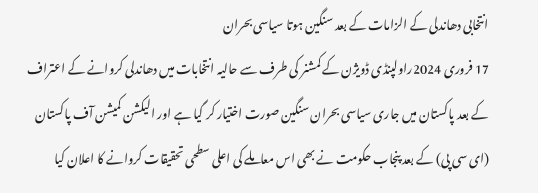انتخابی دھاندلی کے الزامات کے بعد سنگین ہوتا سیاسی بحران
17 فروری 2024راولپنڈی ڈویژن کے کمشنر کی طرف سے حالیہ انتخابات میں دھاندلی کروانے کے اعتراف کے بعد پاکستان میں جاری سیاسی بحران سنگین صورت اختیار کر گیا ہے اور الیکشن کمیشن آف پاکستان (ای سی پی) کے بعد پنجاب حکومت نے بھی اس معاملے کی اعلی سطحی تحقیقات کروانے کا اعلان کیا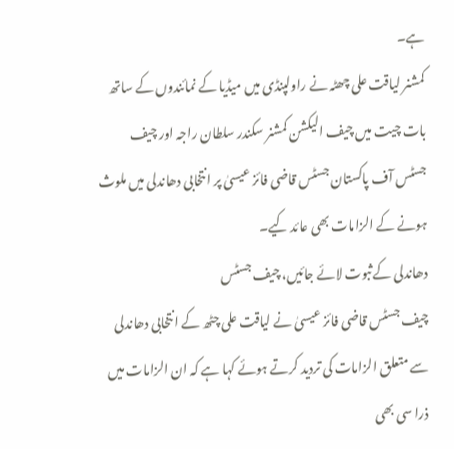ہے۔
کمشنر لیاقت علی چھٹہ نے راولپنڈی میں میڈیا کے نمائندوں کے ساتھ بات چیت میں چیف الیکشن کمشنر سکندر سلطان راجہ اور چیف جسٹس آف پاکستان جسٹس قاضی فائز عیسیٰ پر انتخابی دھاندلی میں ملوث ہونے کے الزامات بھی عائد کیے۔
دھاندلی کےثبوت لائے جائیں، چیف جسٹس
چیف جسٹس قاضی فائز عیسیٰ نے لیاقت علی چٹھ کے انتخابی دھاندلی سے متعلق الزامات کی تردید کرتے ہوئے کہا ہے کہ ان الزامات میں ذرا سی بھی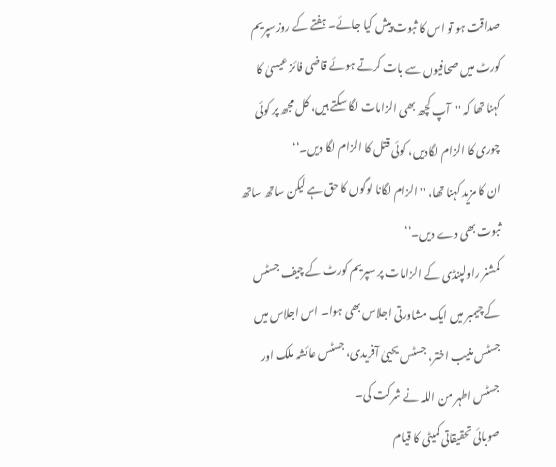صداقت ہو تو اس کا ثبوت پیش کیا جائے۔ ہفتے کے روزسپریم کورٹ میں صحافیوں سے بات کرتے ہوئے قاضی فائز عیسیٰ کا کہنا تھا کہ ''آپ کچھ بھی الزامات لگا سکتے ہیں، کل مجھ پر کوئی چوری کا الزام لگادیں، کوئی قتل کا الزام لگا دیں۔‘‘
ان کا مزید کہنا تھا، ''الزام لگانا لوگوں کا حق ہے لیکن ساتھ ساتھ ثبوت بھی دے دیں۔‘‘
کمشنر راولپنڈی کے الزامات پر سپریم کورٹ کے چیف جسٹس کے چیمبر میں ایک مشاورتی اجلاس بھی ہوا۔ اس اجلاس میں جسٹس منیب اختر، جسٹس یحییٰ آفریدی، جسٹس عائشہ ملک اور جسٹس اطہر من اللہ نے شرکت کی۔
صوبائی تحقیقاتی کمیٹی کا قیام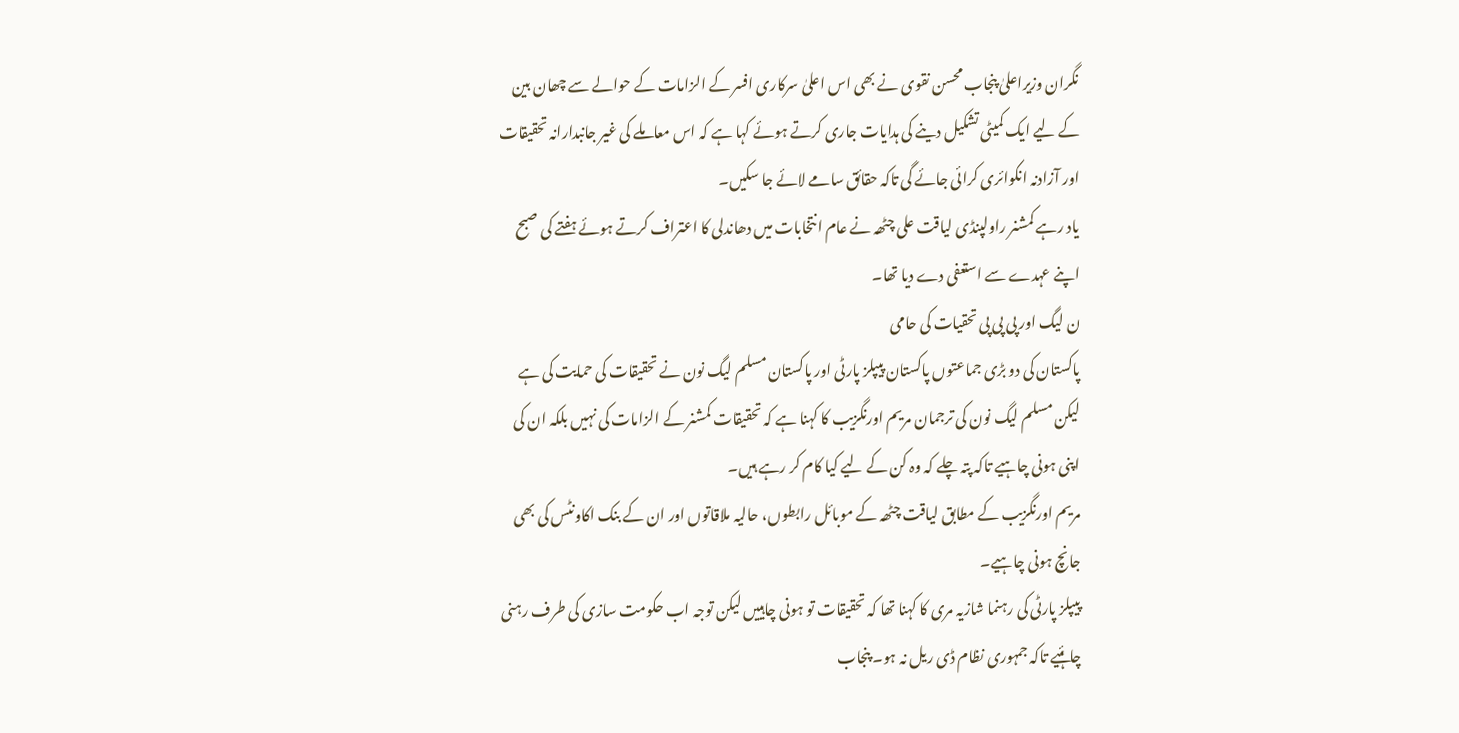نگران وزیراعلیٰ پنجاب محسن نقوی نے بھی اس اعلیٰ سرکاری افسر کے الزامات کے حوالے سے چھان بین کے لیے ایک کمیٹی تشکیل دینے کی ہدایات جاری کرتے ہوئے کہا ہے کہ اس معاملے کی غیر جانبدارانہ تحقیقات اور آزادنہ انکوائری کرائی جائے گی تاکہ حقائق سامے لائے جا سکیں۔
یاد رہے کمشنر راولپنڈی لیاقت علی چٹھہ نے عام انتخابات میں دھاندلی کا اعتراف کرتے ہوئے ہفتے کی صبح اپنے عہدے سے استعفی دے دیا تھا۔
ن لیگ اور پی پی پی تحقیات کی حامی
پاکستان کی دو بڑی جماعتوں پاکستان پیپلز پارٹی اور پاکستان مسلم لیگ نون نے تحقیقات کی حمایت کی ہے لیکن مسلم لیگ نون کی ترجمان مریم اورنگزیب کا کہنا ہے کہ تحقیقات کمشنر کے الزامات کی نہیں بلکہ ان کی اپنی ہونی چاہیے تاکہ پتہ چلے کہ وہ کن کے لیے کیا کام کر رہے ہیں۔
مریم اورنگزیب کے مطابق لیاقت چٹھہ کے موبائل رابطوں، حالیہ ملاقاتوں اور ان کے بنک اکاونٹس کی بھی جانچ ہونی چاہیے۔
پیپلز پارٹی کی رہنما شازیہ مری کا کہنا تھا کہ تحقیقات تو ہونی چاہییں لیکن توجہ اب حکومت سازی کی طرف رہنی چاہئیے تاکہ جمہوری نظام ڈی ریل نہ ہو۔ پنجاب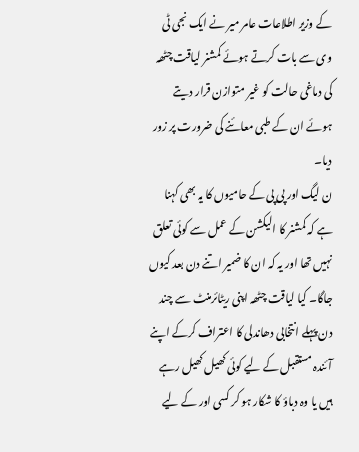کے وزیر اطلاعات عامر میر نے ایک نجی ٹی وی سے بات کرتے ہوئے کمشنر لیاقت چٹھہ کی دماغی حالت کو غیر متوازن قرار دیتے ہوئے ان کے طبی معائنے کی ضرورت پر زور دیا۔
ن لیگ اور پی پی کے حامیوں کا یہ بھی کہنا ہے کہ کمشنر کا الیکشن کے عمل سے کوئی تعلق نہیں تھا اور یہ کہ ان کا ضمیر اتنے دن بعد کیوں جاگا۔ کیا لیاقت چٹھہ اپنی ریٹائرمنٹ سے چند دن پہلے انتخابی دھاندلی کا اعتراف کرکے اپنے آئندہ مستقبل کے لیے کوئی کھیل کھیل رہے ہیں یا وہ دباؤ کا شکار ہو کر کسی اور کے لیے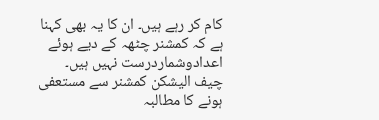کام کر رہے ہیں۔ ان کا یہ بھی کہنا ہے کہ کمشنر چٹھہ کے دیے ہوئے اعدادوشماردرست نہیں ہیں۔
چیف الیشکن کمشنر سے مستعفی ہونے کا مطالبہ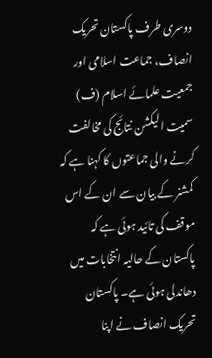دوسری طرف پاکستان تحریک انصاف، جماعت اسلامی اور جمعیت علمائے اسلام (ف) سمیت الیکشن نتائج کی مخالفت کرنے والی جماعتوں کا کہنا ہے کہ کمشنر کے بیان سے ان کے اس موقف کی تائید ہوئی ہے کہ پاکستان کے حالیہ انتخابات میں دھاندلی ہوئی ہے۔ پاکستان تحریک انصاف نے اپنا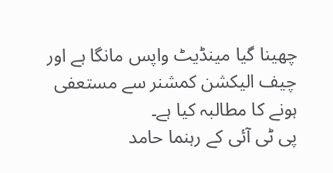چھینا گیا مینڈیٹ واپس مانگا ہے اور چیف الیکشن کمشنر سے مستعفی ہونے کا مطالبہ کیا ہے۔
پی ٹی آئی کے رہنما حامد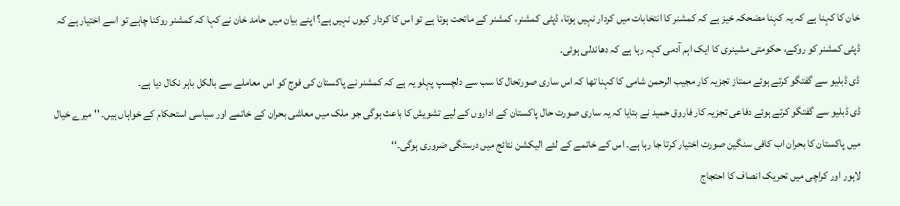خان کا کہنا ہے کہ یہ کہنا مضحکہ خیز ہے کہ کمشنر کا انتخابات میں کردار نہیں ہوتا، ڈپٹی کمشنر، کمشنر کے ماتحت ہوتا ہے تو اس کا کردار کیوں نہیں ہے؟ اپنے بیان میں حامد خان نے کہا کہ کمشنر روکنا چاہے تو اسے اختیار ہے کہ ڈپٹی کمشنر کو روکے، حکومتی مشینری کا ایک اہم آدمی کہہ رہا ہے کہ دھاندلی ہوئی۔
ڈی ڈبلیو سے گفتگو کرتے ہوئے ممتاز تجزیہ کار مجیب الرحمن شامی کا کہنا تھا کہ اس ساری صورتحال کا سب سے دلچسپ پہلو یہ ہے کہ کمشنر نے پاکستان کی فوج کو اس معاملے سے بالکل باہر نکال دیا ہے۔
ڈی ڈبلیو سے گفتگو کرتے ہوئے دفاعی تجزیہ کار فاروق حمید نے بتایا کہ یہ ساری صورت حال پاکستان کے اداروں کے لیے تشویش کا باعث ہوگی جو ملک میں معاشی بحران کے خاتمے اور سیاسی استحکام کے خواہاں ہیں۔ '' میرے خیال میں پاکستان کا بحران اب کافی سنگین صورت اختیار کرتا جا رہا ہے۔ اس کے خاتمے کے لئے الیکشن نتائج میں درستگی ضروری ہوگی۔‘‘
لاہور اور کراچی میں تحریک انصاف کا احتجاج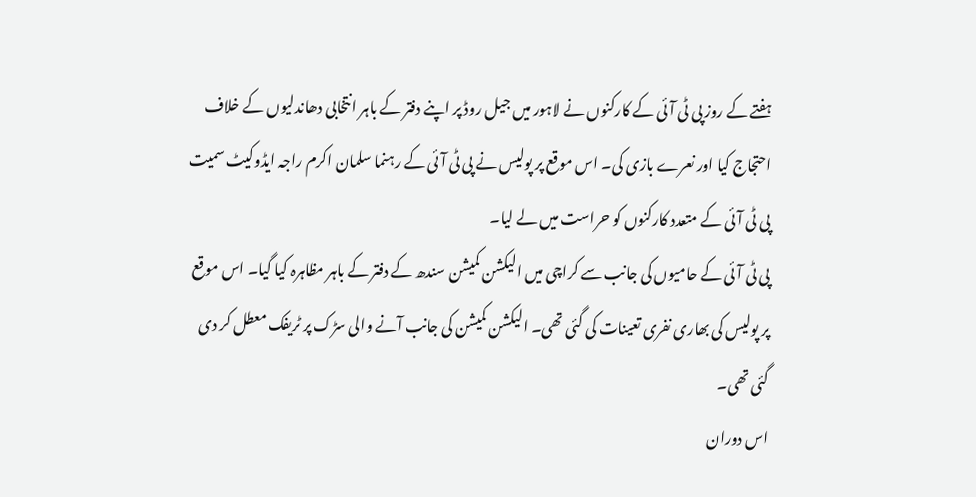ہفتے کے روز پی ٹی آئی کے کارکنوں نے لاہور میں جیل روڈ پر اپنے دفتر کے باہر انتخابی دھاندلیوں کے خلاف احتجاج کیا اور نعرے بازی کی۔ اس موقع پر پولیس نے پی ٹی آئی کے رہنما سلمان اکرم راجہ ایڈوکیٹ سمیت پی ٹی آئی کے متعدد کارکنوں کو حراست میں لے لیا۔
پی ٹی آئی کے حامیوں کی جانب سے کراچی میں اليکشن کميشن سندھ کے دفتر کے باہر مظاہرہ کیا گیا۔ اس موقع پر پولیس کی بھاری نفری تعینات کی گئی تھی۔ الیکشن کمیشن کی جانب آنے والی سڑک پر ٹریفک معطل کر دی گئی تھی۔
اس دوران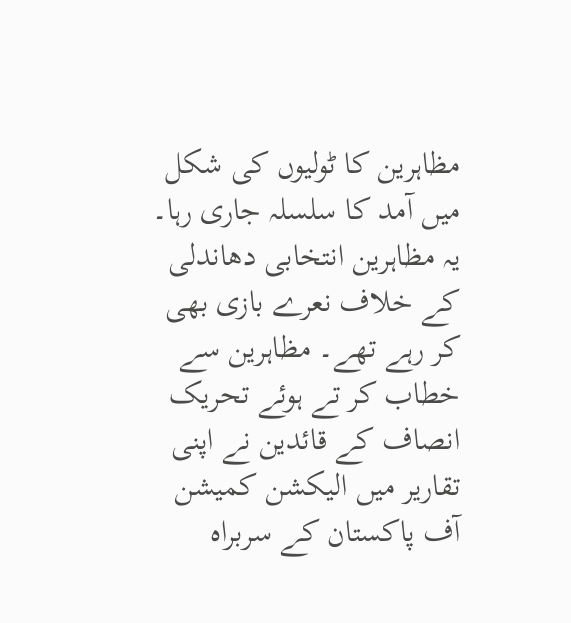مظاہرین کا ٹولیوں کی شکل میں آمد کا سلسلہ جاری رہا۔ یہ مظاہرین انتخابی دھاندلی کے خلاف نعرے بازی بھی کر رہے تھے۔ مظاہرين سے خطاب کر تے ہوئے تحريک انصاف کے قائدين نے اپنی تقارير ميں اليکشن کميشن آف پاکستان کے سربراہ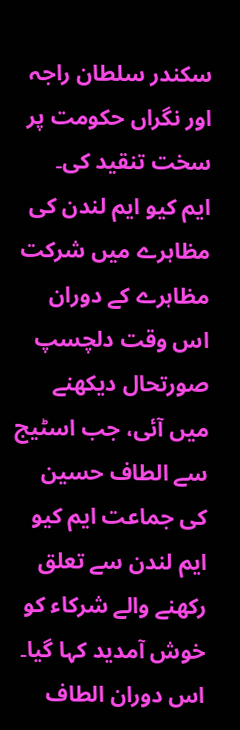سکندر سلطان راجہ اور نگراں حکومت پر سخت تنقید کی۔
ایم کیو ایم لندن کی مظاہرے میں شرکت
مظاہرے کے دوران اس وقت دلچسپ صورتحال دیکھنے میں آئی، جب اسٹيج سے الطاف حسين کی جماعت ايم کيو ايم لندن سے تعلق رکھنے والے شرکاء کو خوش آمديد کہا گيا۔ اس دوران الطاف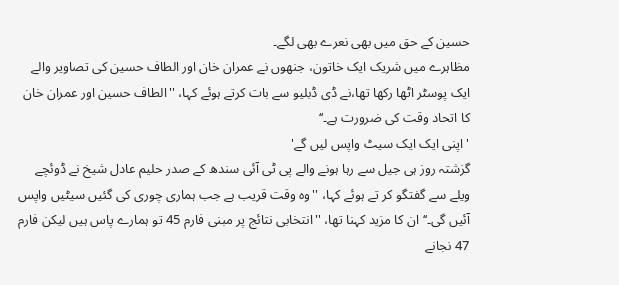حسين کے حق ميں بھی نعرے بھی لگے۔
مظاہرے میں شریک ايک خاتون، جنھوں نے عمران خان اور الطاف حسين کی تصاویر والے ايک پوسٹر اٹھا رکھا تھا،نے ڈی ڈبلیو سے بات کرتے ہوئے کہا، ''الطاف حسين اور عمران خان کا اتحاد وقت کی ضرورت ہے۔‘‘
'اپنی ایک ایک سیٹ واپس لیں گے'
گزشتہ روز ہی جيل سے رہا ہونے والے پی ٹی آئی سندھ کے صدر حليم عادل شيخ نے ڈوئچے ويلے سے گفتگو کر تے ہوئے کہا، ''وہ وقت قریب ہے جب ہماری چوری کی گئیں سیٹیں واپس آئیں گی۔‘‘ان کا مزید کہنا تھا، ''انتخابی نتائج پر مبنی فارم 45 تو ہمارے پاس ہیں لیکن فارم 47 نجانے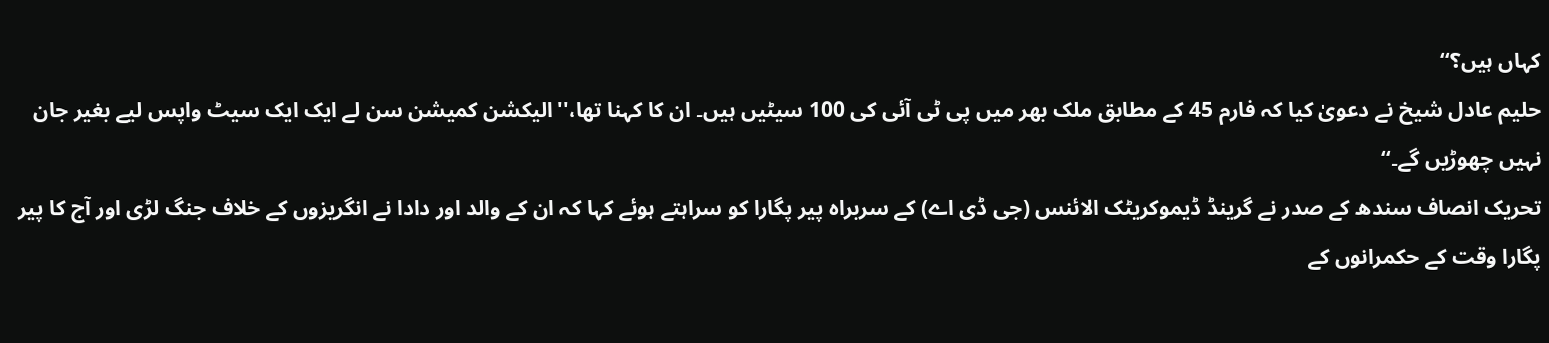کہاں ہیں؟‘‘
حلیم عادل شیخ نے دعویٰ کیا کہ فارم 45 کے مطابق ملک بھر ميں پی ٹی آئی کی 100 سیٹیں ہيں۔ ان کا کہنا تھا،''الیکشن کمیشن سن لے ایک ایک سیٹ واپس ليے بغیر جان نہیں چھوڑیں گے۔‘‘
تحریک انصاف سندھ کے صدر نے گرینڈ ڈیموکریٹک الائنس (جی ڈی اے) کے سربراہ پیر پگارا کو سراہتے ہوئے کہا کہ ان کے والد اور دادا نے انگریزوں کے خلاف جنگ لڑی اور آج کا پیر پگارا وقت کے حکمرانوں کے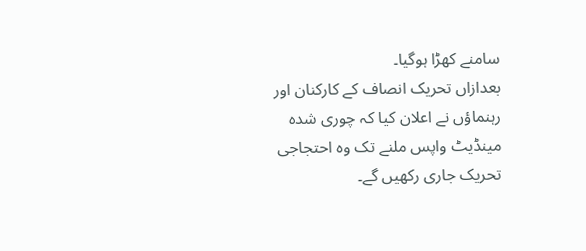سامنے کھڑا ہوگیا۔
بعدازاں تحريک انصاف کے کارکنان اور رہنماؤں نے اعلان کيا کہ چوری شدہ مينڈيٹ واپس ملنے تک وہ احتجاجی تحريک جاری رکھیں گے۔